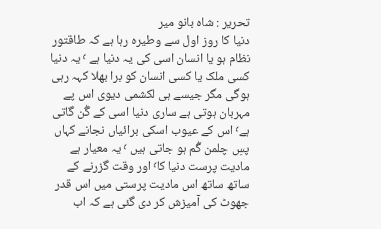تحریر : شاہ بانو میر
دنیا کا روز اول سے وطیرہ رہا ہے کہ طاقتور نظام ہو یا انسان اسی کی یہ دنیا ہے ٬ یہ دنیا کسی ملک یا کسی انسان کو برا بھلا کہہ رہی ہوگی مگر جیسے ہی لکشمی دیوی اس پے مہربان ہوتی ہے ساری دنیا اسی کے گُن گاتی ہے٬ اس کے عیوب اسکی برائیاں نجانے کہاں پسِ چلمن گُم ہو جاتی ہیں ٬ یہ معیار ہے مادیت پرست دنیا کا٬ اور وقت گزرنے کے ساتھ ساتھ اس مادیت پرستی میں اس قدر جھوٹ کی آمیزش کر دی گئی ہے کہ اب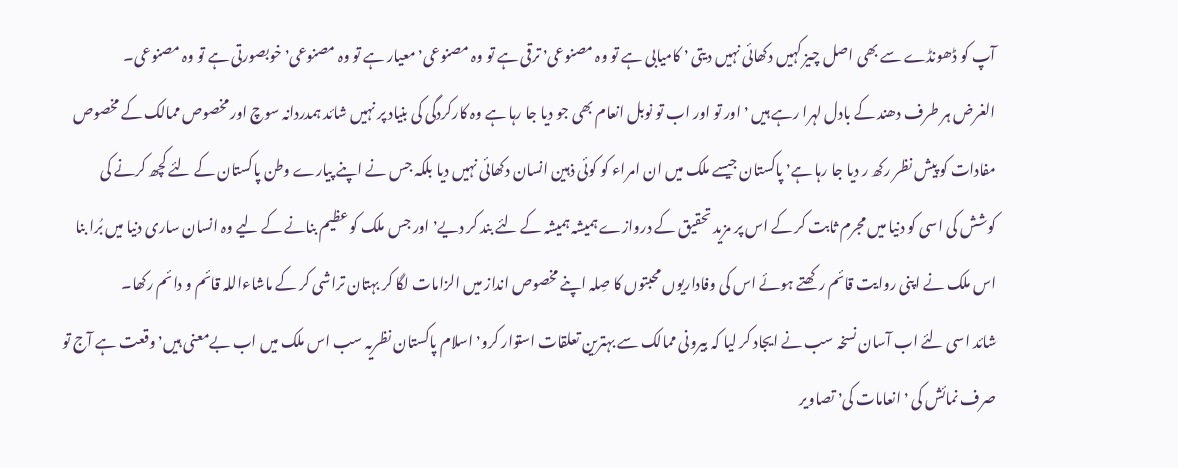آپ کو ڈھونڈے سے بھی اصل چیز کہیں دکھائی نہیں دیتی ٬ کامیابی ہے تو وہ مصنوعی٬ ترقی ہے تو وہ مصنوعی٬ معیار ہے تو وہ مصنوعی٬ خوبصورتی ہے تو وہ مصنوعی۔
الغرض ہر طرف دھند کے بادل لہرا رہے ہیں ٬ اور تو اور اب تو نوبل انعام بھی جو دیا جا رہا ہے وہ کارکردگی کی بنیاد پر نہیں شائد ہمدردانہ سوچ اور مخصوص ممالک کے مخصوص مفادات کو پیش نظر رکھ ر دیا جا رہا ہے٬ پاکستان جیسے ملک میں ان امراء کو کوئی ذہین انسان دکھائی نہیں دیا بلکہ جس نے اپنے پیارے وطن پاکستان کے لئے کچھ کرنے کی کوشش کی اسی کو دنیا میں مجرم ثابت کر کے اس پر مزید تحقیق کے دروازے ہمیشہ ہمیشہ کے لئے بند کر دیے٬ اور جس ملک کو عظیم بنانے کے لیے وہ انسان ساری دنیا میں بُرا بنا اس ملک نے اپنی روایت قائم رکھتے ہوئے اس کی وفاداریوں محبتوں کا صِلہ اپنے مخصوص انداز میں الزامات لگا کر بہتان تراشی کر کے ماشاءاللہ قائم و دائم رکھا۔
شائد اسی لئے اب آسان نسخہ سب نے ایجاد کر لیا کہ بیرونی ممالک سے بہترین تعلقات استوار کرو٬ اسلام پاکستان نظریہ سب اس ملک میں اب بےمعنی ہیں٬ وقعت ہے آج تو صرف نمائش کی ٬ انعامات کی٬ تصاویر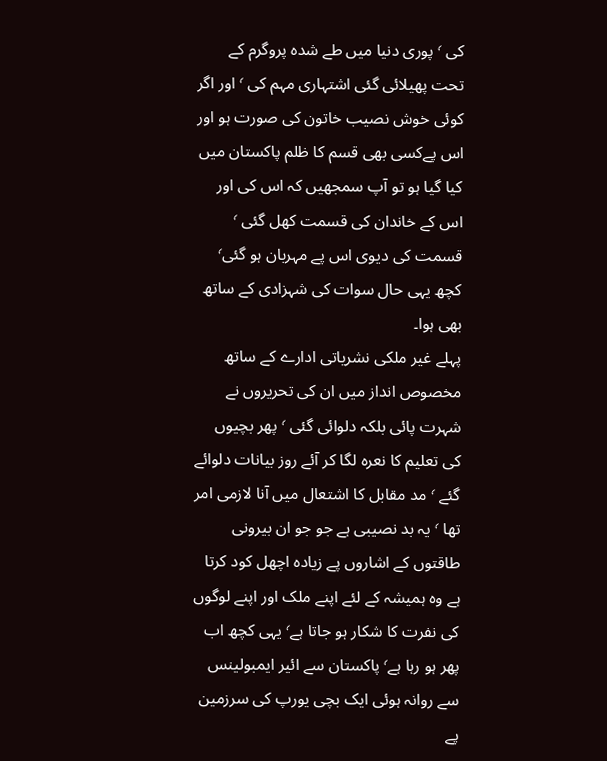کی ٬ پوری دنیا میں طے شدہ پروگرم کے تحت پھیلائی گئی اشتہاری مہم کی ٬ اور اگر کوئی خوش نصیب خاتون کی صورت ہو اور اس پےکسی بھی قسم کا ظلم پاکستان میں کیا گیا ہو تو آپ سمجھیں کہ اس کی اور اس کے خاندان کی قسمت کھل گئی ٬ قسمت کی دیوی اس پے مہربان ہو گئی٬ کچھ یہی حال سوات کی شہزادی کے ساتھ بھی ہوا۔
پہلے غیر ملکی نشریاتی ادارے کے ساتھ مخصوص انداز میں ان کی تحریروں نے شہرت پائی بلکہ دلوائی گئی ٬ پھر بچیوں کی تعلیم کا نعرہ لگا کر آئے روز بیانات دلوائے گئے ٬ مد مقابل کا اشتعال میں آنا لازمی امر تھا ٬ یہ بد نصیبی ہے جو جو ان بیرونی طاقتوں کے اشاروں پے زیادہ اچھل کود کرتا ہے وہ ہمیشہ کے لئے اپنے ملک اور اپنے لوگوں کی نفرت کا شکار ہو جاتا ہے٬ یہی کچھ اب پھر ہو رہا ہے٬ پاکستان سے ائیر ایمبولینس سے روانہ ہوئی ایک بچی یورپ کی سرزمین پے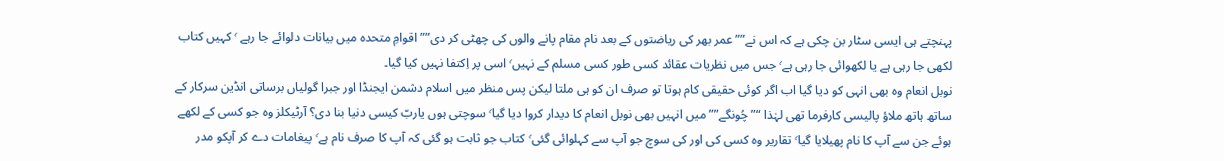پہنچتے ہی ایسی سٹار بن چکی ہے کہ اس نے”” عمر بھر کی ریاضتوں کے بعد نام مقام پانے والوں کی چھٹی کر دی”” اقوامِ متحدہ میں بیانات دلوائے جا رہے ٬ کہیں کتاب لکھی جا رہی ہے یا لکھوائی جا رہی ہے٬ جس میں نظریات عقائد کسی طور کسی مسلم کے نہیں٬ اسی پر اِکتفا نہیں کیا گیا۔
نوبل انعام وہ بھی انہی کو دیا گیا اب اگر کوئی حقیقی کام ہوتا تو صرف ان کو ہی ملتا لیکن پس منظر میں اسلام دشمن ایجنڈا اور جبرا گولیاں برساتی انڈین سرکار کے ساتھ ہاتھ ملاؤ پالیسی کارفرما تھی لہٰذا “”چُونگے”” میں انہیں بھی نوبل انعام کا دیدار کروا دیا گیا٬ سوچتی ہوں یاربّ کیسی دنیا بنا دی؟ آرٹیکلز وہ جو کسی کے لکھے ہوئے جن سے آپ کا نام پھیلایا گیا٬ تقاریر وہ کسی کی اور کی سوچ جو آپ سے کہلوائی گئی٬ کتاب جو ثابت ہو گئی کہ آپ کا صرف نام ہے٬ پیغامات دے کر آپکو مدر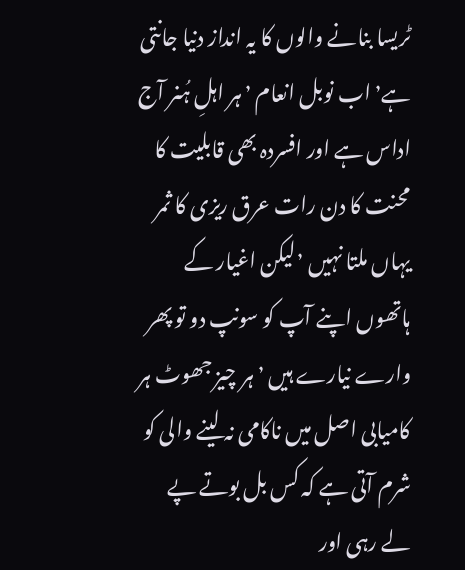ٹریسا بنانے والوں کا یہ انداز دنیا جانتی ہے٬ اب نوبل انعام ٬ ہر اہلِ ہُنر آج اداس ہے اور افسردہ بھی قابلیت کا محنت کا دن رات عرق ریزی کا ثمر یہاں ملتا نہیں ٬ لیکن اغیار کے ہاتھوں اپنے آپ کو سونپ دو تو پھر وارے نیارے ہیں ٬ ہر چیز جھوٹ ہر کامیابی اصل میں ناکامی نہ لینے والی کو شرم آتی ہے کہ کس بل بوتے پے لے رہی اور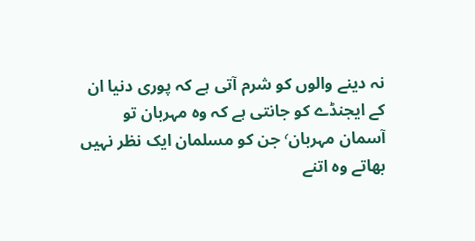نہ دینے والوں کو شرم آتی ہے کہ پوری دنیا ان کے ایجنڈے کو جانتی ہے کہ وہ مہربان تو آسمان مہربان٬ جن کو مسلمان ایک نظر نہیں بھاتے وہ اتنے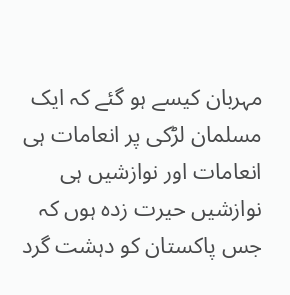مہربان کیسے ہو گئے کہ ایک مسلمان لڑکی پر انعامات ہی انعامات اور نوازشیں ہی نوازشیں حیرت زدہ ہوں کہ جس پاکستان کو دہشت گرد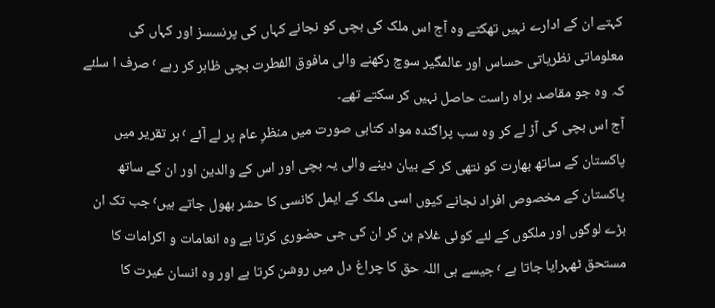کہتے ان کے ادارے نہیں تھکتے وہ آج اس ملک کی بچی کو نجانے کہاں کی پرنسسز اور کہاں کی معلوماتی نظریاتی حساس اور عالمگیر سوچ رکھنے والی مافوق الفطرت بچی ظاہر کر رہے ٬ صرف ا سلئے کہ وہ جو مقاصد براہ راست حاصل نہیں کر سکتے تھے۔
آج اس بچی کی آڑ لے کر وہ سب پراگندہ مواد کتابی صورت میں منظرِ عام پر لے آئے ٬ ہر تقریر میں پاکستان کے ساتھ بھارت کو نتھی کر کے بیان دینے والی یہ بچی اور اس کے والدین اور ان کے ساتھ پاکستان کے مخصوص افراد نجانے کیوں اسی ملک کے ایمل کانسی کا حشر بھول جاتے ہیں٬ جب تک ان بڑے لوگوں اور ملکوں کے لئے کوئی غلام بن کر ان کی جی حضوری کرتا ہے وہ انعامات و اکرامات کا مستحق ٹھہرایا جاتا ہے ٬ جیسے ہی اللہ حق کا چراغ دل میں روشن کرتا ہے اور وہ انسان غیرت کا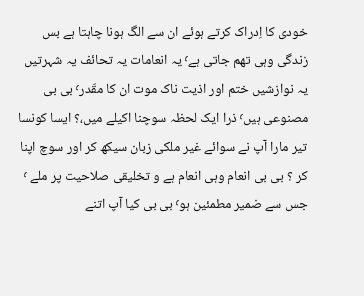خودی کا اِدراک کرتے ہوئے ان سے الگ ہونا چاہتا ہے بس زندگی وہی تھم جاتی ہے٬ یہ انعامات یہ تحائف یہ شہرتیں یہ نوازشیں ختم اور اذیت ناک موت ان کا مقّدر٬ بی بی مصنوعی ہیں٬ ذرا ایک لحظہ سوچنا اکیلے میں،؟ ایسا کونسا تیر مارا آپ نے سوائے غیر ملکی زبان سیکھ کر اور سوچ اپنا کر ؟ بی بی انعام وہی انعام ہے و تخلیقی صلاحیت پر ملے ٬ جس سے ضمیر مطمئین ہو٬ بی بی کیا آپ اتنے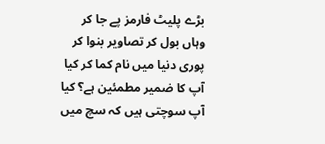بڑے پلیٹ فارمز پے جا کر وہاں بول کر تصاویر بنوا کر پوری دنیا میں نام کما کر کیا آپ کا ضمیر مطمئین ہے؟ کیا آپ سوچتی ہیں کہ سچ میں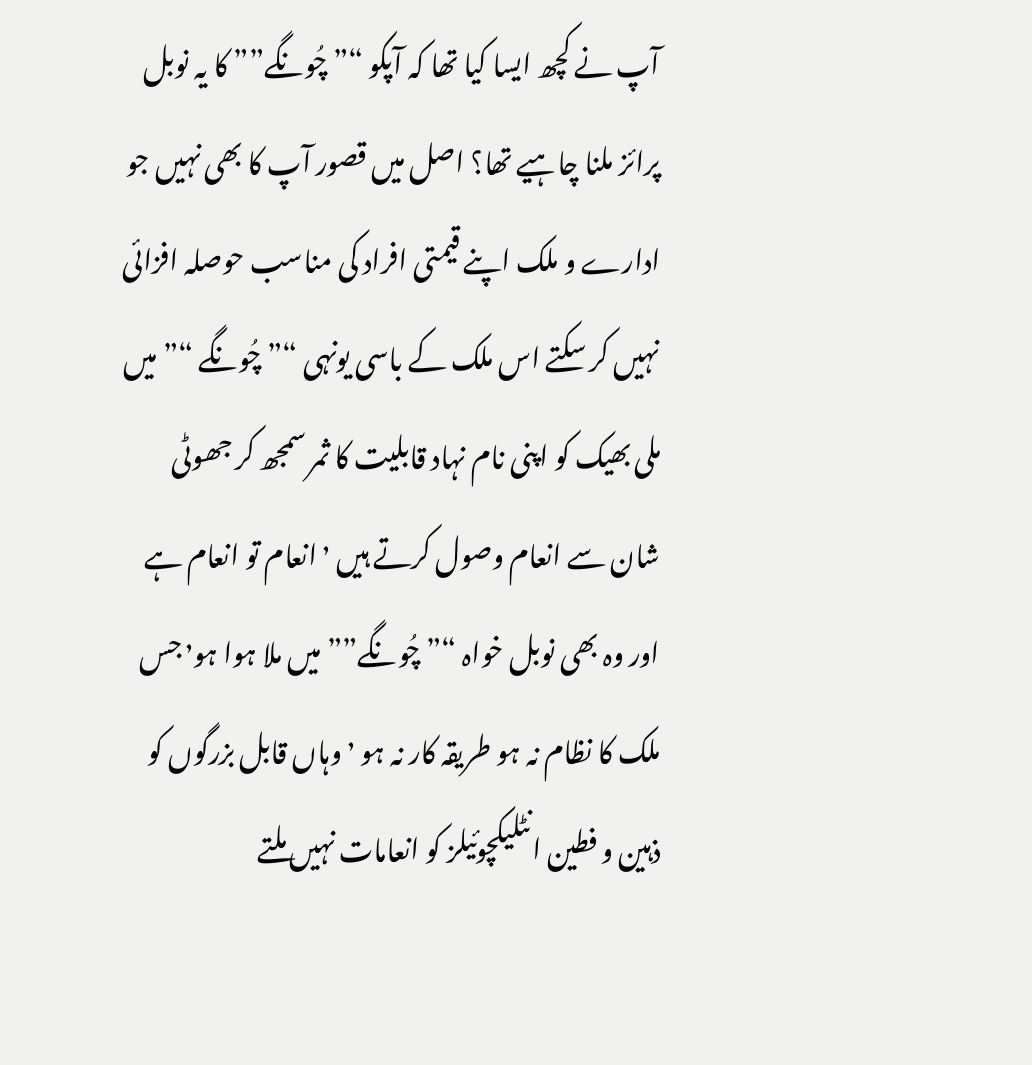آپ نے کچھ ایسا کیا تھا کہ آپکو “” چُونگے”” کا یہ نوبل پرائز ملنا چاہیے تھا؟ اصل میں قصور آپ کا بھی نہیں جو ادارے و ملک اپنے قیمتی افراد کی مناسب حوصلہ افزائی نہیں کر سکتے اس ملک کے باسی یونہی “” چُونگے “” میں ملی بھیک کو اپنی نام نہاد قابلیت کا ثمر سمجھ کر جھوٹی شان سے انعام وصول کرتے ہیں ٬ انعام تو انعام ہے اور وہ بھی نوبل خواہ “” چُونگے”” میں ملا ہوا ہو٬ جس ملک کا نظام نہ ہو طریقہ کار نہ ہو ٬ وہاں قابل بزرگوں کو ذہین و فطین انٹلیکچوئیلز کو انعامات نہیں ملتے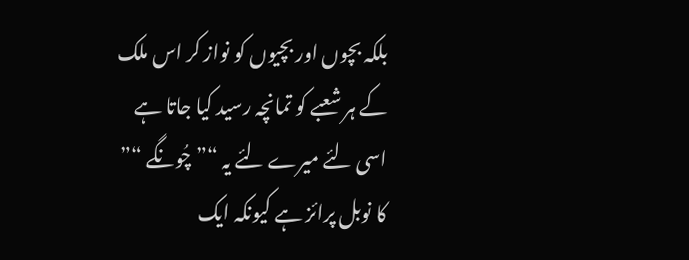بلکہ بچوں اور بچیوں کو نواز کر اس ملک کے ہر شعبے کو تمانچہ رسید کیا جاتا ہے اسی لئے میرے لئے یہ “” چُونگے “” کا نوبل پرائز ہے کیونکہ ایک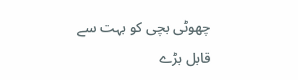چھوٹی بچی کو بہت سے قابل بڑے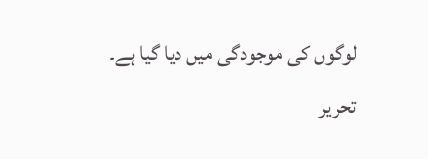لوگوں کی موجودگی میں دیا گیا ہے۔
تحریر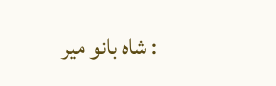: شاہ بانو میر